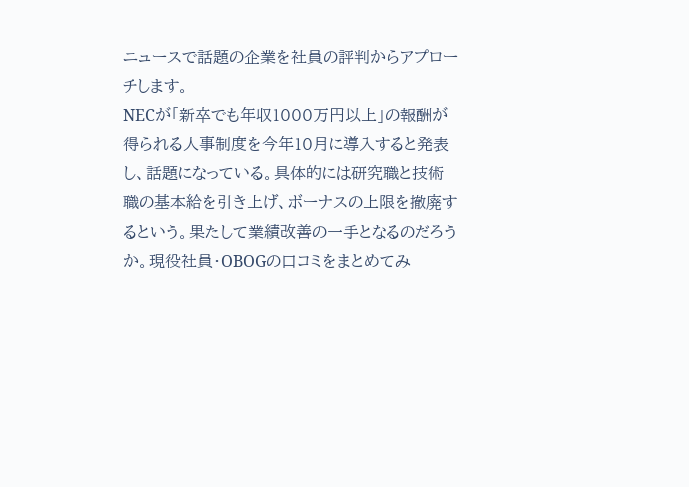ニュースで話題の企業を社員の評判からアプローチします。
NECが「新卒でも年収1000万円以上」の報酬が得られる人事制度を今年10月に導入すると発表し、話題になっている。具体的には研究職と技術職の基本給を引き上げ、ボーナスの上限を撤廃するという。果たして業績改善の一手となるのだろうか。現役社員・OBOGの口コミをまとめてみ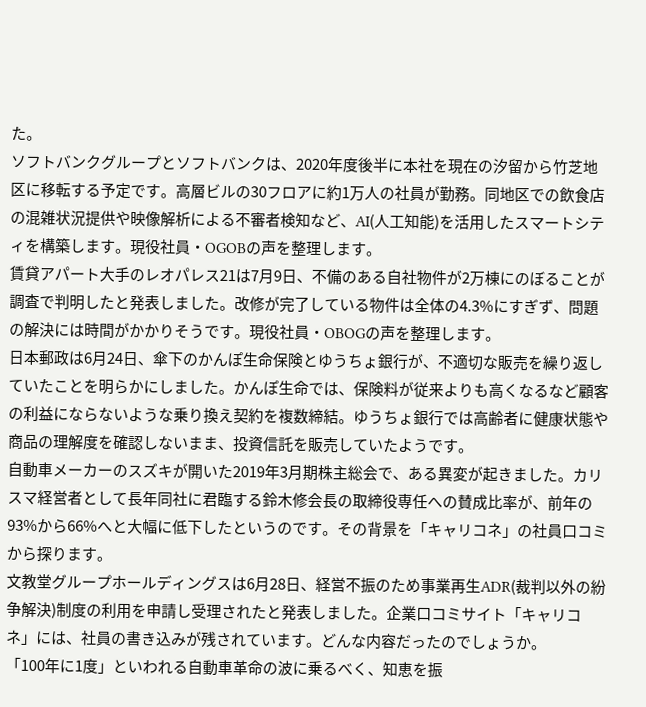た。
ソフトバンクグループとソフトバンクは、2020年度後半に本社を現在の汐留から竹芝地区に移転する予定です。高層ビルの30フロアに約1万人の社員が勤務。同地区での飲食店の混雑状況提供や映像解析による不審者検知など、AI(人工知能)を活用したスマートシティを構築します。現役社員・OGOBの声を整理します。
賃貸アパート大手のレオパレス21は7月9日、不備のある自社物件が2万棟にのぼることが調査で判明したと発表しました。改修が完了している物件は全体の4.3%にすぎず、問題の解決には時間がかかりそうです。現役社員・OBOGの声を整理します。
日本郵政は6月24日、傘下のかんぽ生命保険とゆうちょ銀行が、不適切な販売を繰り返していたことを明らかにしました。かんぽ生命では、保険料が従来よりも高くなるなど顧客の利益にならないような乗り換え契約を複数締結。ゆうちょ銀行では高齢者に健康状態や商品の理解度を確認しないまま、投資信託を販売していたようです。
自動車メーカーのスズキが開いた2019年3月期株主総会で、ある異変が起きました。カリスマ経営者として長年同社に君臨する鈴木修会長の取締役専任への賛成比率が、前年の93%から66%へと大幅に低下したというのです。その背景を「キャリコネ」の社員口コミから探ります。
文教堂グループホールディングスは6月28日、経営不振のため事業再生ADR(裁判以外の紛争解決)制度の利用を申請し受理されたと発表しました。企業口コミサイト「キャリコネ」には、社員の書き込みが残されています。どんな内容だったのでしょうか。
「100年に1度」といわれる自動車革命の波に乗るべく、知恵を振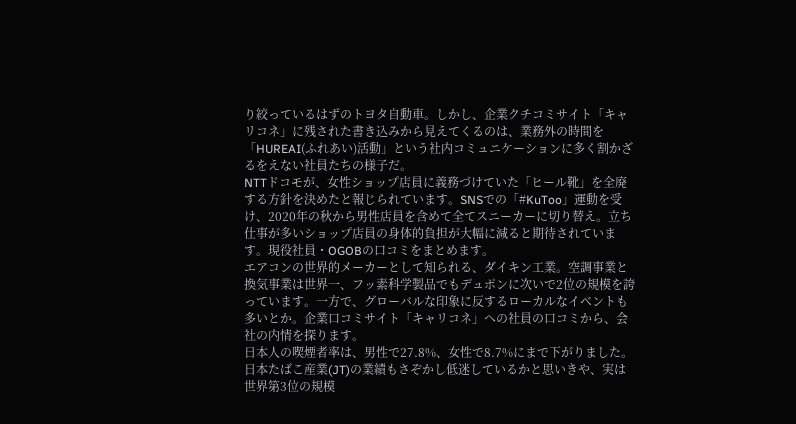り絞っているはずのトヨタ自動車。しかし、企業クチコミサイト「キャリコネ」に残された書き込みから見えてくるのは、業務外の時間を「HUREAI(ふれあい)活動」という社内コミュニケーションに多く割かざるをえない社員たちの様子だ。
NTTドコモが、女性ショップ店員に義務づけていた「ヒール靴」を全廃する方針を決めたと報じられています。SNSでの「#KuToo」運動を受け、2020年の秋から男性店員を含めて全てスニーカーに切り替え。立ち仕事が多いショップ店員の身体的負担が大幅に減ると期待されています。現役社員・OGOBの口コミをまとめます。
エアコンの世界的メーカーとして知られる、ダイキン工業。空調事業と換気事業は世界一、フッ素科学製品でもデュポンに次いで2位の規模を誇っています。一方で、グローバルな印象に反するローカルなイベントも多いとか。企業口コミサイト「キャリコネ」への社員の口コミから、会社の内情を探ります。
日本人の喫煙者率は、男性で27.8%、女性で8.7%にまで下がりました。日本たばこ産業(JT)の業績もさぞかし低迷しているかと思いきや、実は世界第3位の規模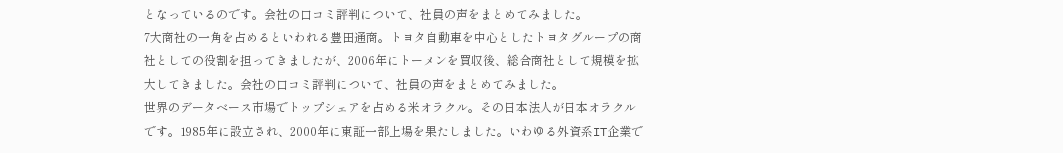となっているのです。会社の口コミ評判について、社員の声をまとめてみました。
7大商社の一角を占めるといわれる豊田通商。トヨタ自動車を中心としたトヨタグループの商社としての役割を担ってきましたが、2006年にトーメンを買収後、総合商社として規模を拡大してきました。会社の口コミ評判について、社員の声をまとめてみました。
世界のデータベース市場でトップシェアを占める米オラクル。その日本法人が日本オラクルです。1985年に設立され、2000年に東証一部上場を果たしました。いわゆる外資系IT企業で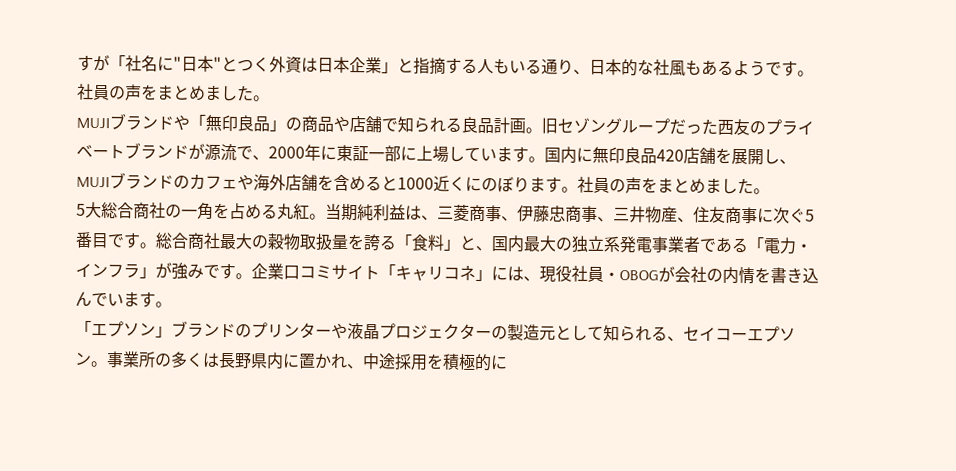すが「社名に"日本"とつく外資は日本企業」と指摘する人もいる通り、日本的な社風もあるようです。社員の声をまとめました。
MUJIブランドや「無印良品」の商品や店舗で知られる良品計画。旧セゾングループだった西友のプライベートブランドが源流で、2000年に東証一部に上場しています。国内に無印良品420店舗を展開し、MUJIブランドのカフェや海外店舗を含めると1000近くにのぼります。社員の声をまとめました。
5大総合商社の一角を占める丸紅。当期純利益は、三菱商事、伊藤忠商事、三井物産、住友商事に次ぐ5番目です。総合商社最大の穀物取扱量を誇る「食料」と、国内最大の独立系発電事業者である「電力・インフラ」が強みです。企業口コミサイト「キャリコネ」には、現役社員・OBOGが会社の内情を書き込んでいます。
「エプソン」ブランドのプリンターや液晶プロジェクターの製造元として知られる、セイコーエプソン。事業所の多くは長野県内に置かれ、中途採用を積極的に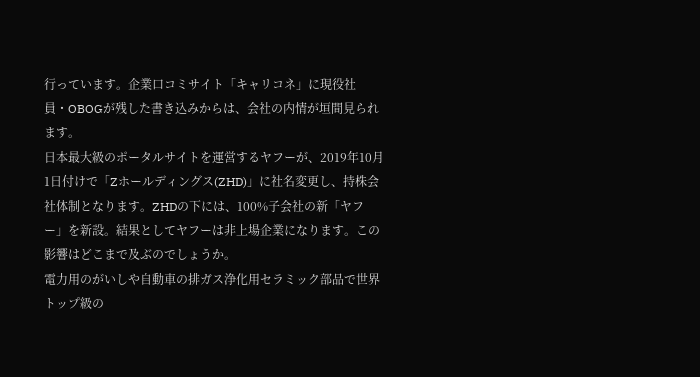行っています。企業口コミサイト「キャリコネ」に現役社員・OBOGが残した書き込みからは、会社の内情が垣間見られます。
日本最大級のポータルサイトを運営するヤフーが、2019年10月1日付けで「Zホールディングス(ZHD)」に社名変更し、持株会社体制となります。ZHDの下には、100%子会社の新「ヤフー」を新設。結果としてヤフーは非上場企業になります。この影響はどこまで及ぶのでしょうか。
電力用のがいしや自動車の排ガス浄化用セラミック部品で世界トップ級の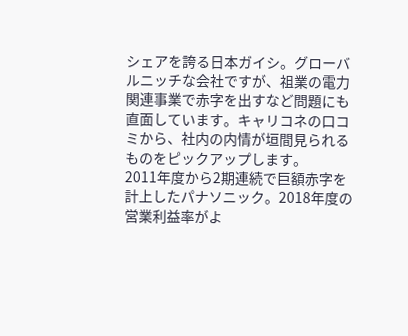シェアを誇る日本ガイシ。グローバルニッチな会社ですが、祖業の電力関連事業で赤字を出すなど問題にも直面しています。キャリコネの口コミから、社内の内情が垣間見られるものをピックアップします。
2011年度から2期連続で巨額赤字を計上したパナソニック。2018年度の営業利益率がよ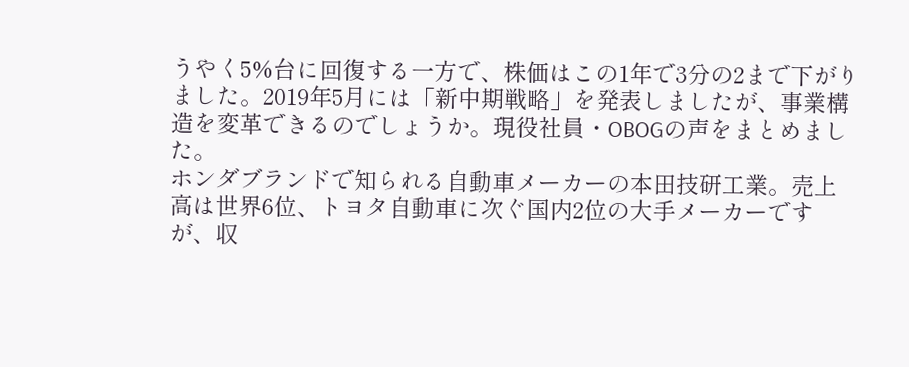うやく5%台に回復する一方で、株価はこの1年で3分の2まで下がりました。2019年5月には「新中期戦略」を発表しましたが、事業構造を変革できるのでしょうか。現役社員・OBOGの声をまとめました。
ホンダブランドで知られる自動車メーカーの本田技研工業。売上高は世界6位、トヨタ自動車に次ぐ国内2位の大手メーカーですが、収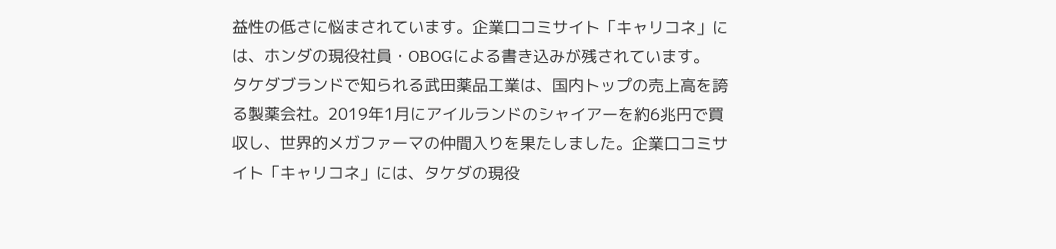益性の低さに悩まされています。企業口コミサイト「キャリコネ」には、ホンダの現役社員・OBOGによる書き込みが残されています。
タケダブランドで知られる武田薬品工業は、国内トップの売上高を誇る製薬会社。2019年1月にアイルランドのシャイアーを約6兆円で買収し、世界的メガファーマの仲間入りを果たしました。企業口コミサイト「キャリコネ」には、タケダの現役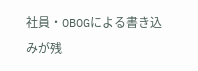社員・OBOGによる書き込みが残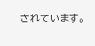されています。